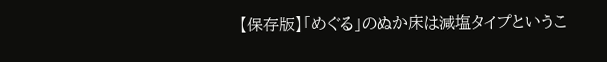【保存版】「めぐる」のぬか床は減塩タイプというこ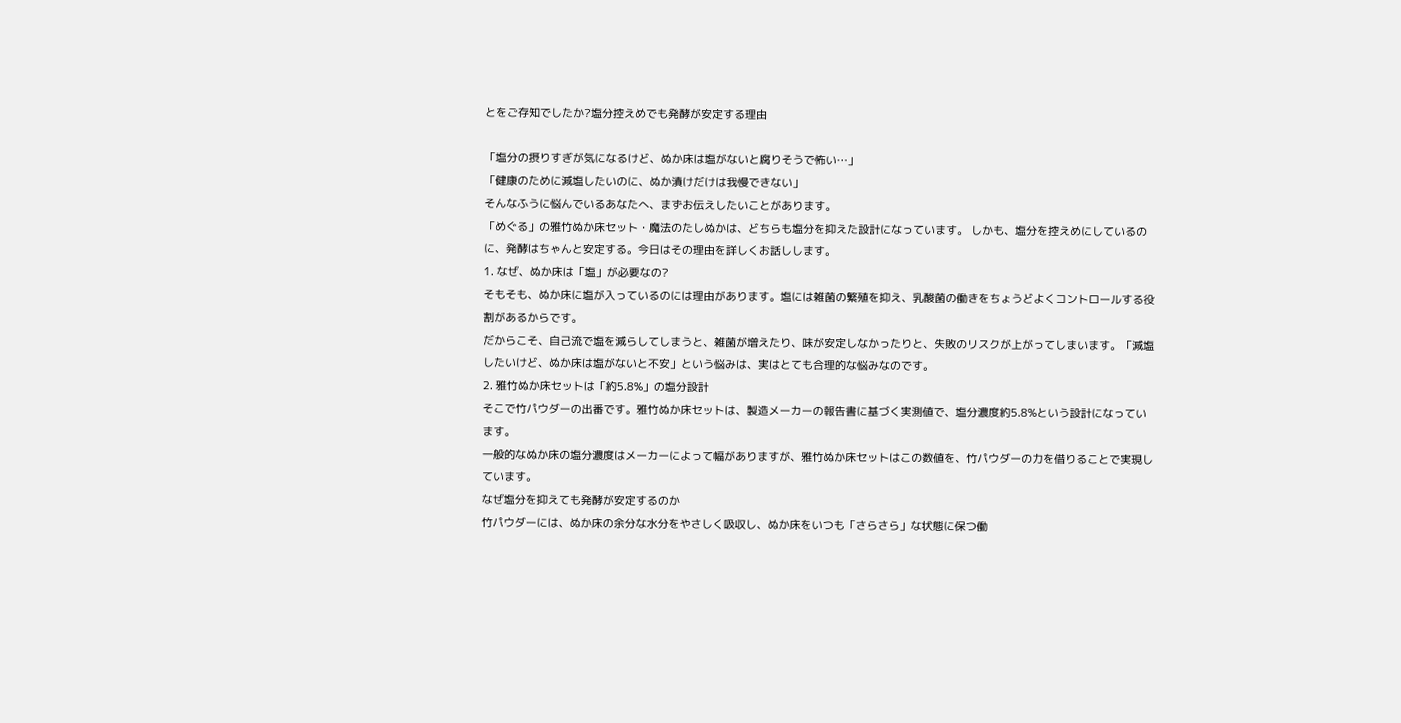とをご存知でしたか?塩分控えめでも発酵が安定する理由

「塩分の摂りすぎが気になるけど、ぬか床は塩がないと腐りそうで怖い…」
「健康のために減塩したいのに、ぬか漬けだけは我慢できない」
そんなふうに悩んでいるあなたへ、まずお伝えしたいことがあります。
「めぐる」の雅竹ぬか床セット・魔法のたしぬかは、どちらも塩分を抑えた設計になっています。 しかも、塩分を控えめにしているのに、発酵はちゃんと安定する。今日はその理由を詳しくお話しします。
1. なぜ、ぬか床は「塩」が必要なの?
そもそも、ぬか床に塩が入っているのには理由があります。塩には雑菌の繁殖を抑え、乳酸菌の働きをちょうどよくコントロールする役割があるからです。
だからこそ、自己流で塩を減らしてしまうと、雑菌が増えたり、味が安定しなかったりと、失敗のリスクが上がってしまいます。「減塩したいけど、ぬか床は塩がないと不安」という悩みは、実はとても合理的な悩みなのです。
2. 雅竹ぬか床セットは「約5.8%」の塩分設計
そこで竹パウダーの出番です。雅竹ぬか床セットは、製造メーカーの報告書に基づく実測値で、塩分濃度約5.8%という設計になっています。
一般的なぬか床の塩分濃度はメーカーによって幅がありますが、雅竹ぬか床セットはこの数値を、竹パウダーの力を借りることで実現しています。
なぜ塩分を抑えても発酵が安定するのか
竹パウダーには、ぬか床の余分な水分をやさしく吸収し、ぬか床をいつも「さらさら」な状態に保つ働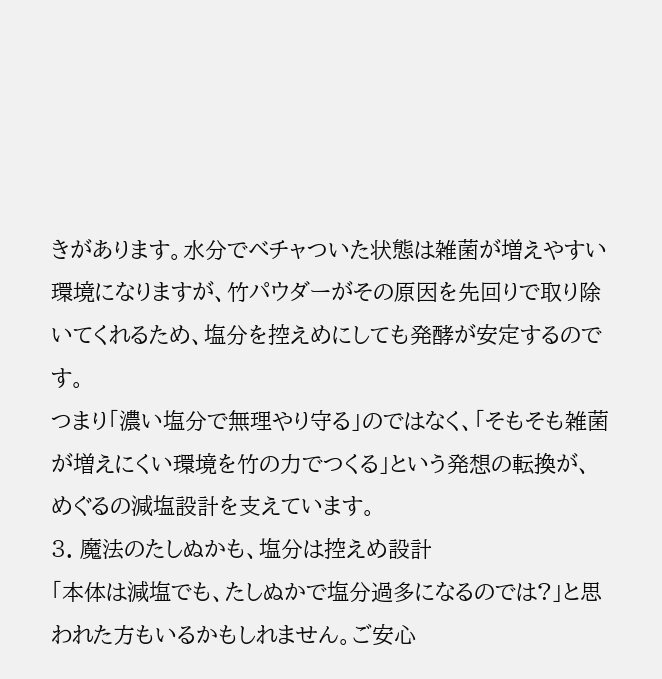きがあります。水分でベチャついた状態は雑菌が増えやすい環境になりますが、竹パウダーがその原因を先回りで取り除いてくれるため、塩分を控えめにしても発酵が安定するのです。
つまり「濃い塩分で無理やり守る」のではなく、「そもそも雑菌が増えにくい環境を竹の力でつくる」という発想の転換が、めぐるの減塩設計を支えています。
3. 魔法のたしぬかも、塩分は控えめ設計
「本体は減塩でも、たしぬかで塩分過多になるのでは?」と思われた方もいるかもしれません。ご安心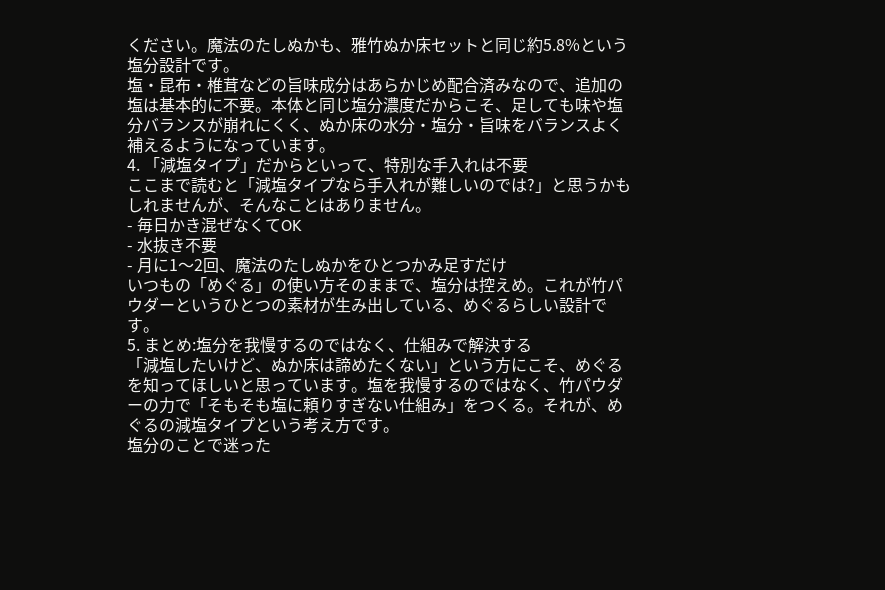ください。魔法のたしぬかも、雅竹ぬか床セットと同じ約5.8%という塩分設計です。
塩・昆布・椎茸などの旨味成分はあらかじめ配合済みなので、追加の塩は基本的に不要。本体と同じ塩分濃度だからこそ、足しても味や塩分バランスが崩れにくく、ぬか床の水分・塩分・旨味をバランスよく補えるようになっています。
4. 「減塩タイプ」だからといって、特別な手入れは不要
ここまで読むと「減塩タイプなら手入れが難しいのでは?」と思うかもしれませんが、そんなことはありません。
- 毎日かき混ぜなくてOK
- 水抜き不要
- 月に1〜2回、魔法のたしぬかをひとつかみ足すだけ
いつもの「めぐる」の使い方そのままで、塩分は控えめ。これが竹パウダーというひとつの素材が生み出している、めぐるらしい設計です。
5. まとめ:塩分を我慢するのではなく、仕組みで解決する
「減塩したいけど、ぬか床は諦めたくない」という方にこそ、めぐるを知ってほしいと思っています。塩を我慢するのではなく、竹パウダーの力で「そもそも塩に頼りすぎない仕組み」をつくる。それが、めぐるの減塩タイプという考え方です。
塩分のことで迷った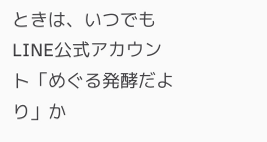ときは、いつでもLINE公式アカウント「めぐる発酵だより」か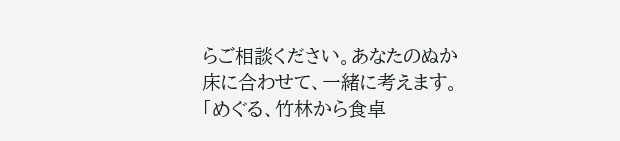らご相談ください。あなたのぬか床に合わせて、一緒に考えます。
「めぐる、竹林から食卓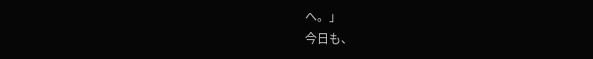へ。」
今日も、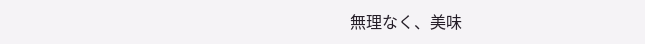無理なく、美味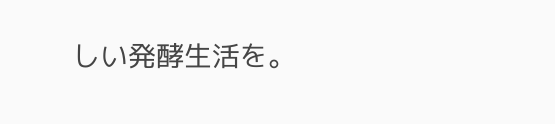しい発酵生活を。